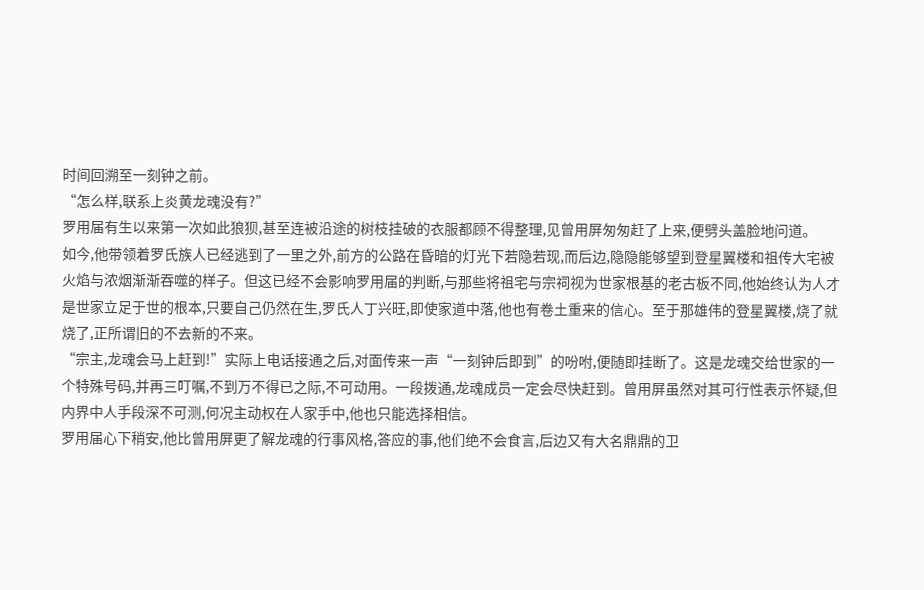时间回溯至一刻钟之前。
“怎么样,联系上炎黄龙魂没有?”
罗用届有生以来第一次如此狼狈,甚至连被沿途的树枝挂破的衣服都顾不得整理,见曾用屏匆匆赶了上来,便劈头盖脸地问道。
如今,他带领着罗氏族人已经逃到了一里之外,前方的公路在昏暗的灯光下若隐若现,而后边,隐隐能够望到登星翼楼和祖传大宅被火焰与浓烟渐渐吞噬的样子。但这已经不会影响罗用届的判断,与那些将祖宅与宗祠视为世家根基的老古板不同,他始终认为人才是世家立足于世的根本,只要自己仍然在生,罗氏人丁兴旺,即使家道中落,他也有卷土重来的信心。至于那雄伟的登星翼楼,烧了就烧了,正所谓旧的不去新的不来。
“宗主,龙魂会马上赶到!”实际上电话接通之后,对面传来一声“一刻钟后即到”的吩咐,便随即挂断了。这是龙魂交给世家的一个特殊号码,并再三叮嘱,不到万不得已之际,不可动用。一段拨通,龙魂成员一定会尽快赶到。曾用屏虽然对其可行性表示怀疑,但内界中人手段深不可测,何况主动权在人家手中,他也只能选择相信。
罗用届心下稍安,他比曾用屏更了解龙魂的行事风格,答应的事,他们绝不会食言,后边又有大名鼎鼎的卫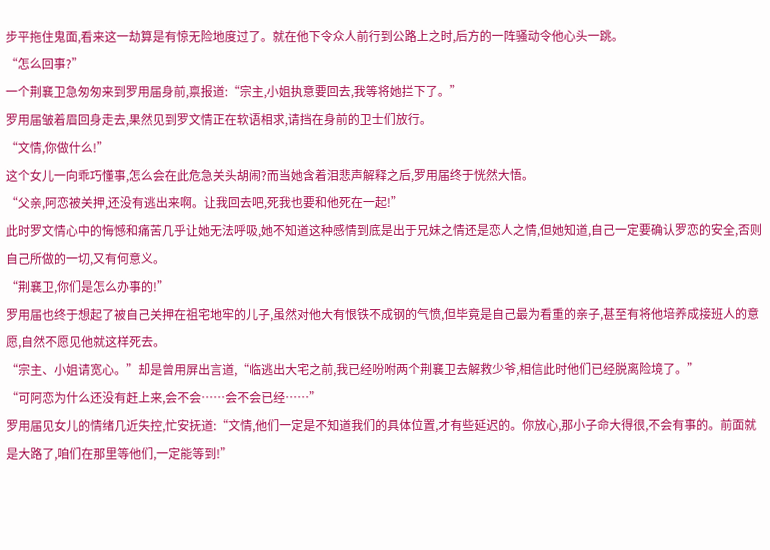步平拖住鬼面,看来这一劫算是有惊无险地度过了。就在他下令众人前行到公路上之时,后方的一阵骚动令他心头一跳。
“怎么回事?”
一个荆襄卫急匆匆来到罗用届身前,禀报道:“宗主,小姐执意要回去,我等将她拦下了。”
罗用届皱着眉回身走去,果然见到罗文情正在软语相求,请挡在身前的卫士们放行。
“文情,你做什么!”
这个女儿一向乖巧懂事,怎么会在此危急关头胡闹?而当她含着泪悲声解释之后,罗用届终于恍然大悟。
“父亲,阿恋被关押,还没有逃出来啊。让我回去吧,死我也要和他死在一起!”
此时罗文情心中的悔憾和痛苦几乎让她无法呼吸,她不知道这种感情到底是出于兄妹之情还是恋人之情,但她知道,自己一定要确认罗恋的安全,否则自己所做的一切,又有何意义。
“荆襄卫,你们是怎么办事的!”
罗用届也终于想起了被自己关押在祖宅地牢的儿子,虽然对他大有恨铁不成钢的气愤,但毕竟是自己最为看重的亲子,甚至有将他培养成接班人的意愿,自然不愿见他就这样死去。
“宗主、小姐请宽心。”却是曾用屏出言道,“临逃出大宅之前,我已经吩咐两个荆襄卫去解救少爷,相信此时他们已经脱离险境了。”
“可阿恋为什么还没有赶上来,会不会……会不会已经……”
罗用届见女儿的情绪几近失控,忙安抚道:“文情,他们一定是不知道我们的具体位置,才有些延迟的。你放心,那小子命大得很,不会有事的。前面就是大路了,咱们在那里等他们,一定能等到!”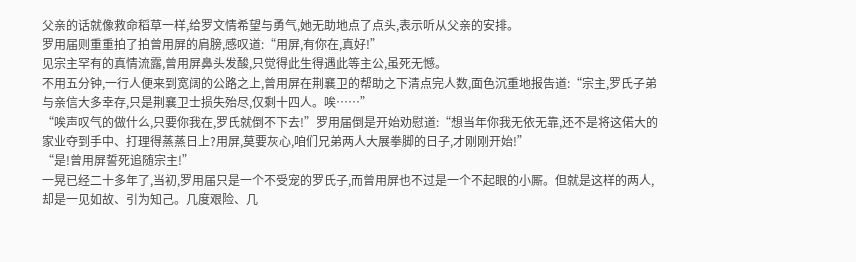父亲的话就像救命稻草一样,给罗文情希望与勇气,她无助地点了点头,表示听从父亲的安排。
罗用届则重重拍了拍曾用屏的肩膀,感叹道:“用屏,有你在,真好!”
见宗主罕有的真情流露,曾用屏鼻头发酸,只觉得此生得遇此等主公,虽死无憾。
不用五分钟,一行人便来到宽阔的公路之上,曾用屏在荆襄卫的帮助之下清点完人数,面色沉重地报告道:“宗主,罗氏子弟与亲信大多幸存,只是荆襄卫士损失殆尽,仅剩十四人。唉……”
“唉声叹气的做什么,只要你我在,罗氏就倒不下去!”罗用届倒是开始劝慰道:“想当年你我无依无靠,还不是将这偌大的家业夺到手中、打理得蒸蒸日上?用屏,莫要灰心,咱们兄弟两人大展拳脚的日子,才刚刚开始!”
“是!曾用屏誓死追随宗主!”
一晃已经二十多年了,当初,罗用届只是一个不受宠的罗氏子,而曾用屏也不过是一个不起眼的小厮。但就是这样的两人,却是一见如故、引为知己。几度艰险、几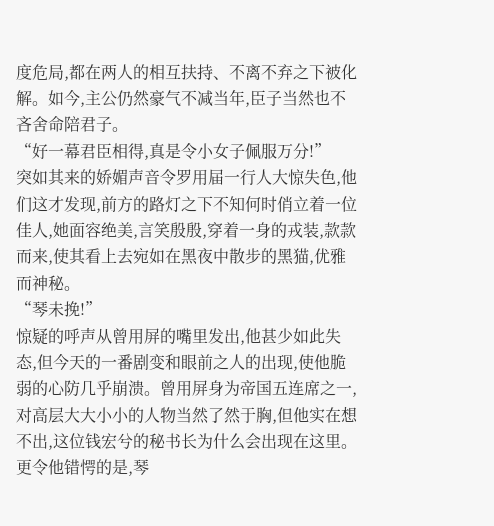度危局,都在两人的相互扶持、不离不弃之下被化解。如今,主公仍然豪气不减当年,臣子当然也不吝舍命陪君子。
“好一幕君臣相得,真是令小女子佩服万分!”
突如其来的娇媚声音令罗用届一行人大惊失色,他们这才发现,前方的路灯之下不知何时俏立着一位佳人,她面容绝美,言笑殷殷,穿着一身的戎装,款款而来,使其看上去宛如在黑夜中散步的黑猫,优雅而神秘。
“琴未挽!”
惊疑的呼声从曾用屏的嘴里发出,他甚少如此失态,但今天的一番剧变和眼前之人的出现,使他脆弱的心防几乎崩溃。曾用屏身为帝国五连席之一,对高层大大小小的人物当然了然于胸,但他实在想不出,这位钱宏兮的秘书长为什么会出现在这里。更令他错愕的是,琴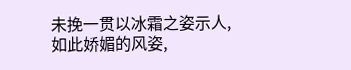未挽一贯以冰霜之姿示人,如此娇媚的风姿,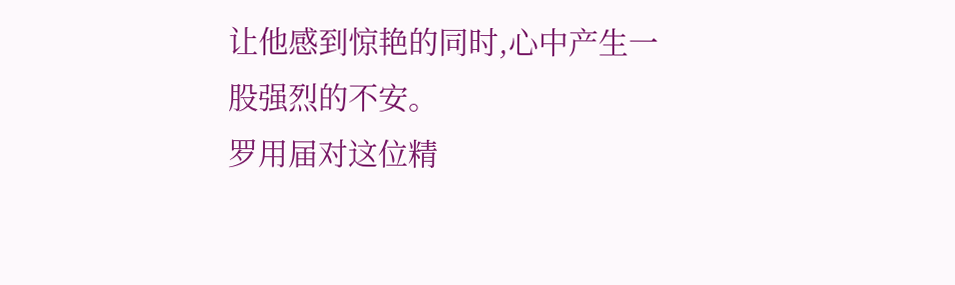让他感到惊艳的同时,心中产生一股强烈的不安。
罗用届对这位精